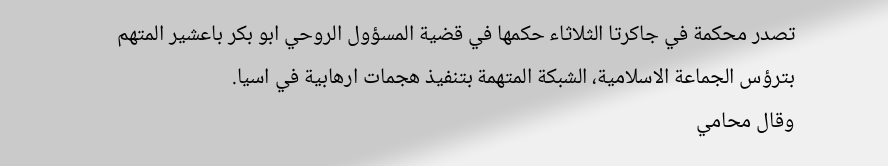تصدر محكمة في جاكرتا الثلاثاء حكمها في قضية المسؤول الروحي ابو بكر باعشير المتهم بترؤس الجماعة الاسلامية، الشبكة المتهمة بتنفيذ هجمات ارهابية في اسيا.
وقال محامي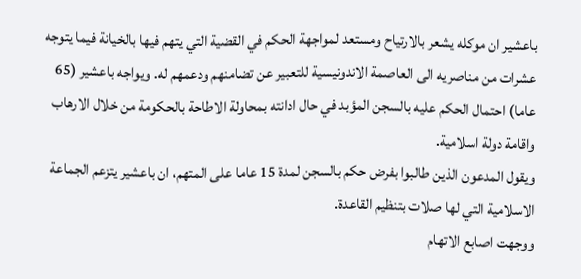باعشير ان موكله يشعر بالارتياح ومستعد لمواجهة الحكم في القضية التي يتهم فيها بالخيانة فيما يتوجه عشرات من مناصريه الى العاصمة الاندونيسية للتعبير عن تضامنهم ودعمهم له. ويواجه باعشير (65 عاما) احتمال الحكم عليه بالسجن المؤبد في حال ادانته بمحاولة الاطاحة بالحكومة من خلال الارهاب واقامة دولة اسلامية.
ويقول المدعون الذين طالبوا بفرض حكم بالسجن لمدة 15 عاما على المتهم، ان باعشير يتزعم الجماعة الاسلامية التي لها صلات بتنظيم القاعدة.
ووجهت اصابع الاتهام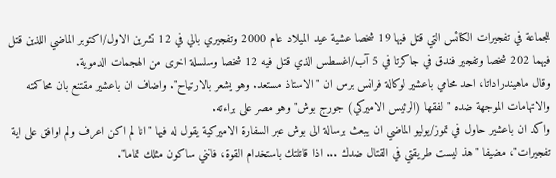للجماعة في تفجيرات الكنائس التي قتل فيها 19 شخصا عشية عيد الميلاد عام 2000 وتفجيري بالي في 12 تشرين الاول/اكتوبر الماضي اللذين قتل فيهما 202 شخصا وتفجير فندق في جاكرتا في 5 آب/اغسطس الذي قتل فيه 12 شخصا وسلسلة اخرى من الهجمات الدموية.
وقال ماهيندراداتا، احد محامي باعشير لوكالة فرانس برس ان "الاستاذ مستعد. وهو يشعر بالارتياح". واضاف ان باعشير مقتنع بان محاكمته والاتهامات الموجهة ضده "لفقها (الرئيس الاميركي) جورج بوش" وهو مصر على براءته.
واكد ان باعشير حاول في تموز/يوليو الماضي ان يبعث برسالة الى بوش عبر السفارة الاميركية يقول له فيها "انا لم اكن اعرف ولم اوافق على اية تفجيرات"، مضيفا "هذ ليست طريقتي في القتال ضدك ... اذا قاتلتك باستخدام القوة، فانني ساكون مثلك تماما".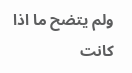ولم يتضح ما اذا كانت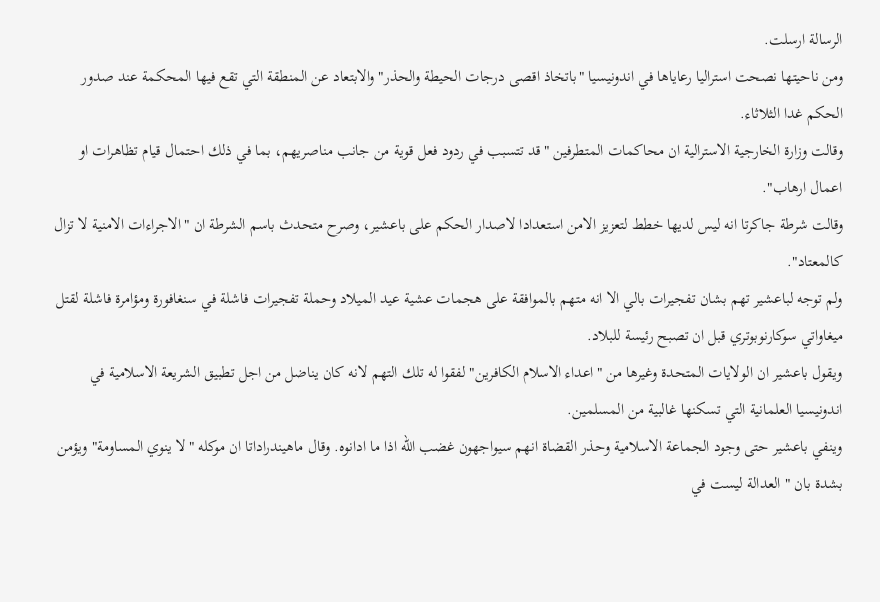الرسالة ارسلت.
ومن ناحيتها نصحت استراليا رعاياها في اندونيسيا "باتخاذ اقصى درجات الحيطة والحذر" والابتعاد عن المنطقة التي تقع فيها المحكمة عند صدور الحكم غدا الثلاثاء.
وقالت وزارة الخارجية الاسترالية ان محاكمات المتطرفين "قد تتسبب في ردود فعل قوية من جانب مناصريهم، بما في ذلك احتمال قيام تظاهرات او اعمال ارهاب".
وقالت شرطة جاكرتا انه ليس لديها خطط لتعزيز الامن استعدادا لاصدار الحكم على باعشير، وصرح متحدث باسم الشرطة ان "الاجراءات الامنية لا تزال كالمعتاد".
ولم توجه لباعشير تهم بشان تفجيرات بالي الا انه متهم بالموافقة على هجمات عشية عيد الميلاد وحملة تفجيرات فاشلة في سنغافورة ومؤامرة فاشلة لقتل ميغاواتي سوكارنوبوتري قبل ان تصبح رئيسة للبلاد.
ويقول باعشير ان الولايات المتحدة وغيرها من "اعداء الاسلام الكافرين" لفقوا له تلك التهم لانه كان يناضل من اجل تطبيق الشريعة الاسلامية في اندونيسيا العلمانية التي تسكنها غالبية من المسلمين.
وينفي باعشير حتى وجود الجماعة الاسلامية وحذر القضاة انهم سيواجهون غضب الله اذا ما ادانوه. وقال ماهيندراداتا ان موكله "لا ينوي المساومة" ويؤمن بشدة بان "العدالة ليست في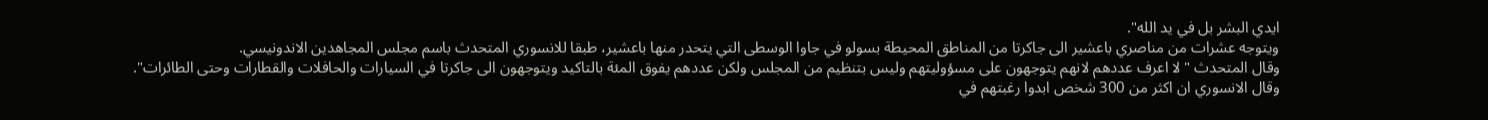ايدي البشر بل في يد الله".
ويتوجه عشرات من مناصري باعشير الى جاكرتا من المناطق المحيطة بسولو في جاوا الوسطى التي يتحدر منها باعشير، طبقا للانسوري المتحدث باسم مجلس المجاهدين الاندونيسي.
وقال المتحدث "لا اعرف عددهم لانهم يتوجهون على مسؤوليتهم وليس بتنظيم من المجلس ولكن عددهم يفوق المئة بالتاكيد ويتوجهون الى جاكرتا في السيارات والحافلات والقطارات وحتى الطائرات".
وقال الانسوري ان اكثر من 300 شخص ابدوا رغبتهم في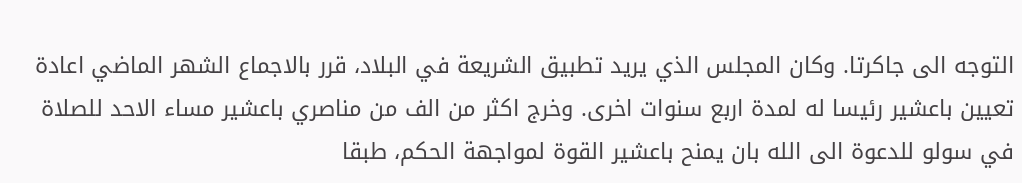التوجه الى جاكرتا. وكان المجلس الذي يريد تطبيق الشريعة في البلاد، قرر بالاجماع الشهر الماضي اعادة تعيين باعشير رئيسا له لمدة اربع سنوات اخرى. وخرج اكثر من الف من مناصري باعشير مساء الاحد للصلاة في سولو للدعوة الى الله بان يمنح باعشير القوة لمواجهة الحكم، طبقا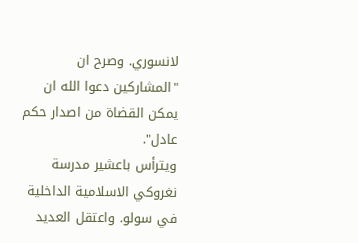لانسوري. وصرح ان "المشاركين دعوا الله ان يمكن القضاة من اصدار حكم عادل".
ويترأس باعشير مدرسة نغروكي الاسلامية الداخلية في سولو. واعتقل العديد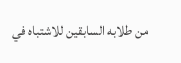من طلابه السابقين للاشتباه في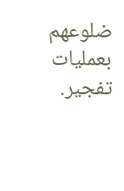ضلوعهم بعمليات تفجير.